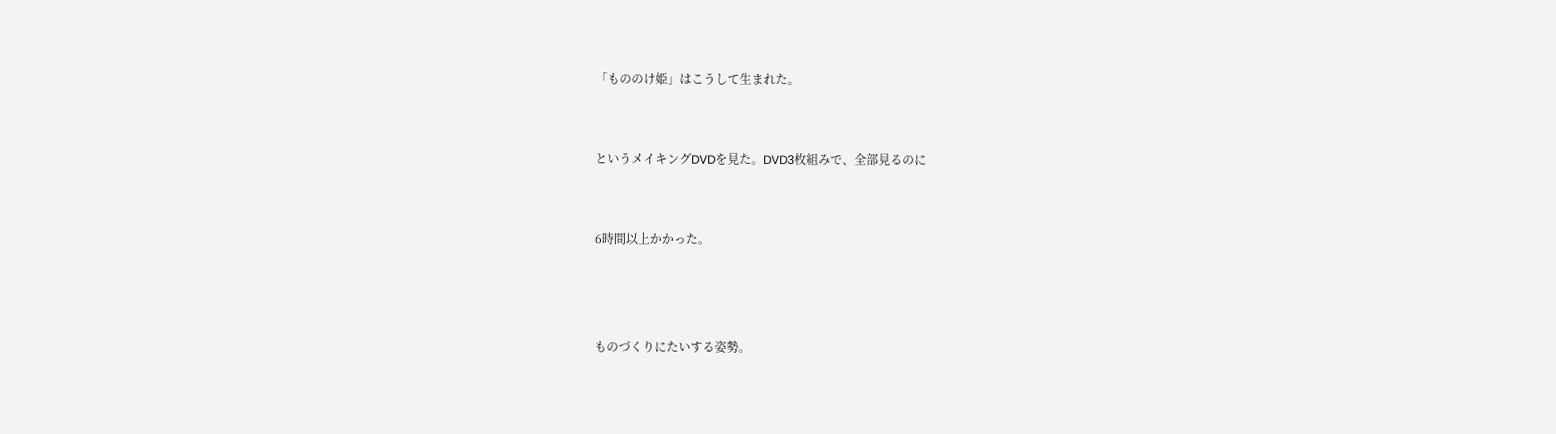「もののけ姫」はこうして生まれた。


というメイキングDVDを見た。DVD3枚組みで、全部見るのに


6時間以上かかった。



ものづくりにたいする姿勢。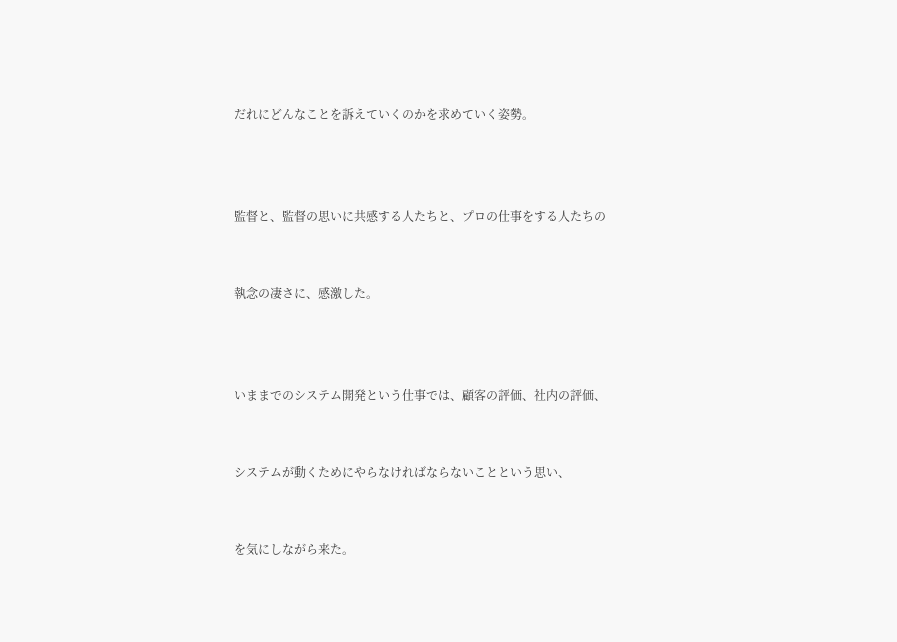だれにどんなことを訴えていくのかを求めていく姿勢。



監督と、監督の思いに共感する人たちと、プロの仕事をする人たちの


執念の凄さに、感激した。



いままでのシステム開発という仕事では、顧客の評価、社内の評価、


システムが動くためにやらなければならないことという思い、


を気にしながら来た。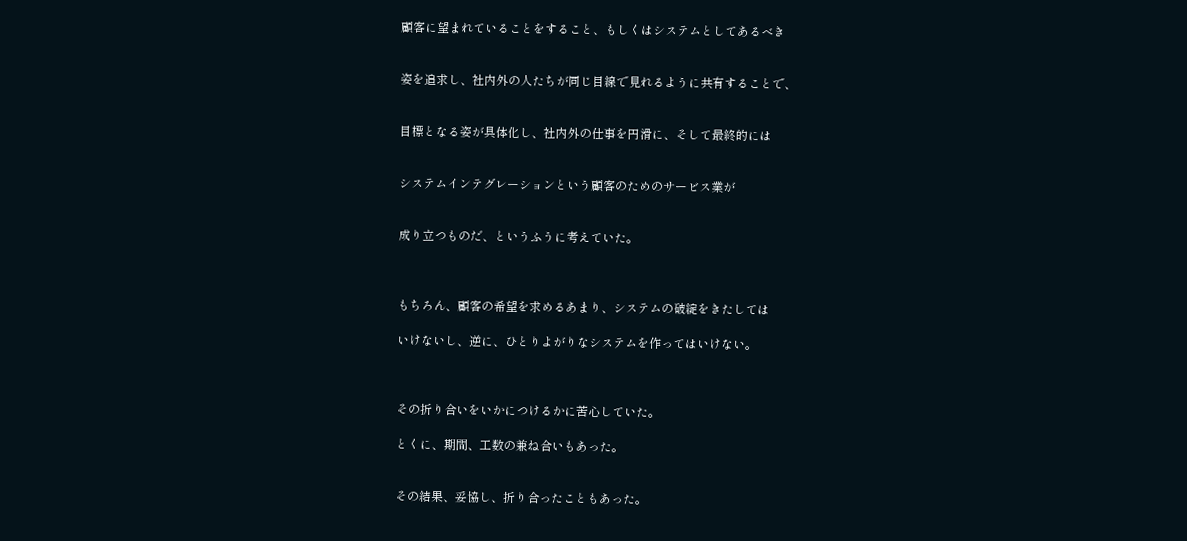顧客に望まれていることをすること、もしくはシステムとしてあるべき


姿を追求し、社内外の人たちが同じ目線で見れるように共有することで、


目標となる姿が具体化し、社内外の仕事を円滑に、そして最終的には


システムインテグレーションという顧客のためのサービス業が


成り立つものだ、というふうに考えていた。



もちろん、顧客の希望を求めるあまり、システムの破綻をきたしては

いけないし、逆に、ひとりよがりなシステムを作ってはいけない。



その折り合いをいかにつけるかに苦心していた。

とくに、期間、工数の兼ね合いもあった。


その結果、妥協し、折り合ったこともあった。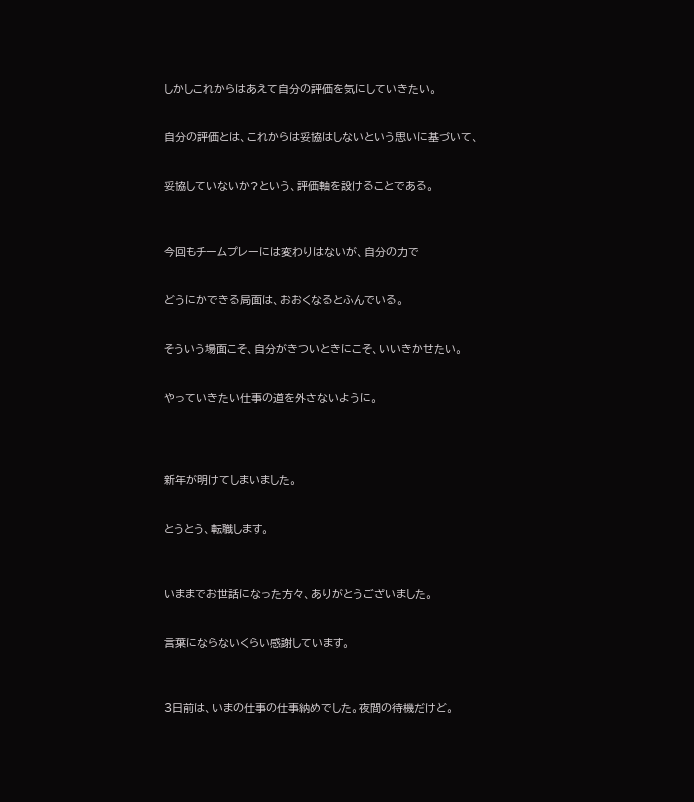しかしこれからはあえて自分の評価を気にしていきたい。


自分の評価とは、これからは妥協はしないという思いに基づいて、


妥協していないか?という、評価軸を設けることである。



今回もチームプレーには変わりはないが、自分の力で


どうにかできる局面は、おおくなるとふんでいる。


そういう場面こそ、自分がきついときにこそ、いいきかせたい。


やっていきたい仕事の道を外さないように。




新年が明けてしまいました。


とうとう、転職します。



いままでお世話になった方々、ありがとうございました。


言葉にならないくらい感謝しています。



3日前は、いまの仕事の仕事納めでした。夜間の待機だけど。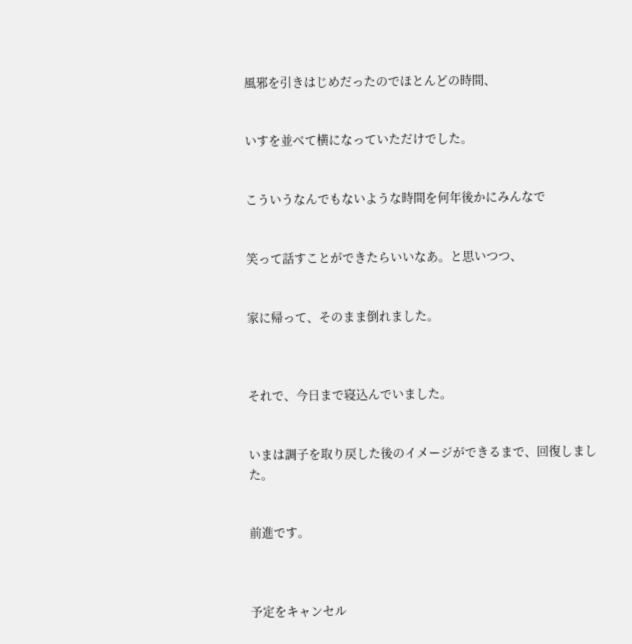風邪を引きはじめだったのでほとんどの時間、


いすを並べて横になっていただけでした。


こういうなんでもないような時間を何年後かにみんなで


笑って話すことができたらいいなあ。と思いつつ、


家に帰って、そのまま倒れました。



それで、今日まで寝込んでいました。


いまは調子を取り戻した後のイメージができるまで、回復しました。


前進です。



予定をキャンセル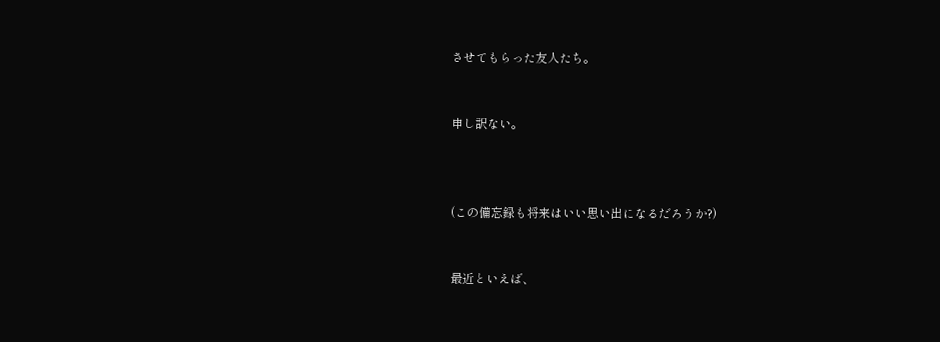させてもらった友人たち。


申し訳ない。



(この備忘録も将来はいい思い出になるだろうか?)


最近といえば、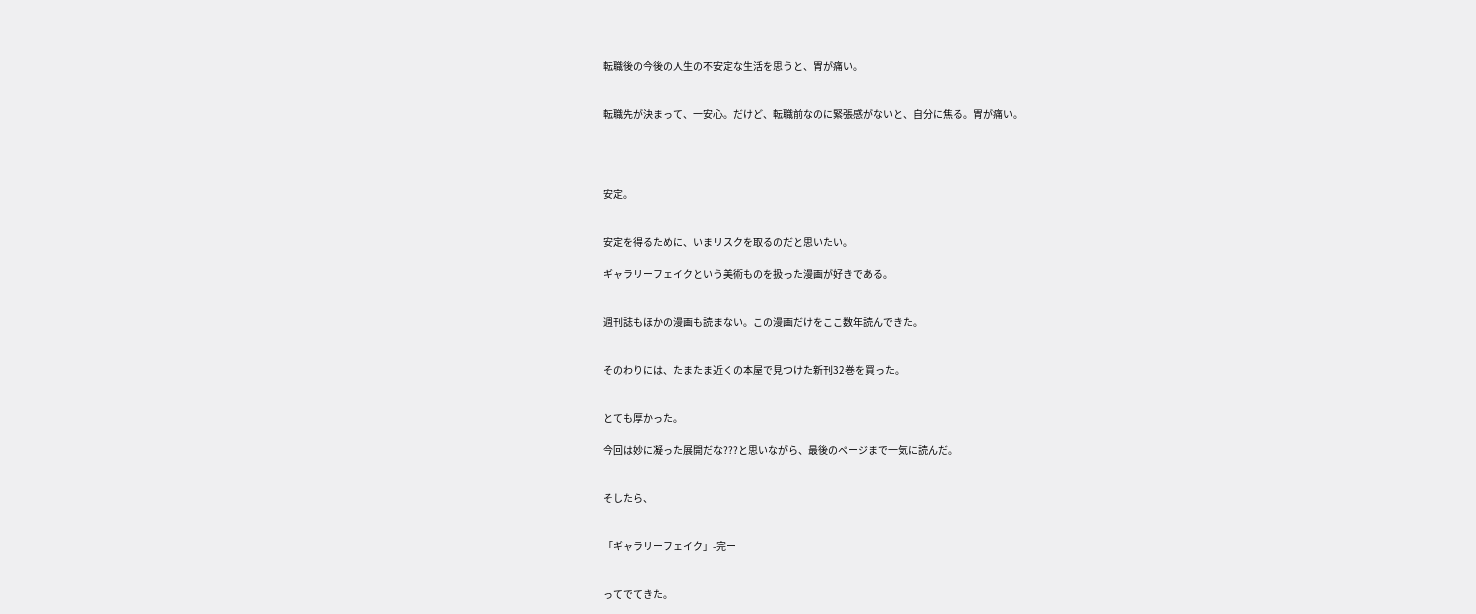転職後の今後の人生の不安定な生活を思うと、胃が痛い。


転職先が決まって、一安心。だけど、転職前なのに緊張感がないと、自分に焦る。胃が痛い。




安定。


安定を得るために、いまリスクを取るのだと思いたい。

ギャラリーフェイクという美術ものを扱った漫画が好きである。


週刊誌もほかの漫画も読まない。この漫画だけをここ数年読んできた。


そのわりには、たまたま近くの本屋で見つけた新刊32巻を買った。


とても厚かった。

今回は妙に凝った展開だな???と思いながら、最後のページまで一気に読んだ。


そしたら、


「ギャラリーフェイク」-完ー


ってでてきた。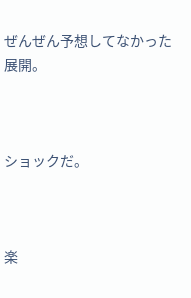ぜんぜん予想してなかった展開。



ショックだ。



楽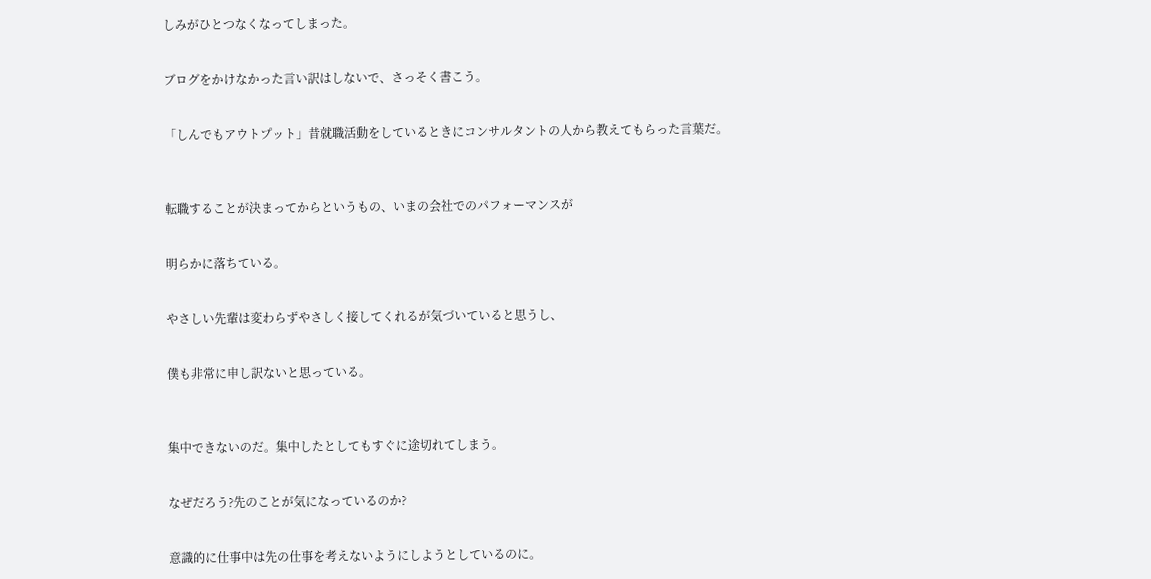しみがひとつなくなってしまった。


ブログをかけなかった言い訳はしないで、さっそく書こう。


「しんでもアウトプット」昔就職活動をしているときにコンサルタントの人から教えてもらった言葉だ。



転職することが決まってからというもの、いまの会社でのパフォーマンスが


明らかに落ちている。


やさしい先輩は変わらずやさしく接してくれるが気づいていると思うし、


僕も非常に申し訳ないと思っている。



集中できないのだ。集中したとしてもすぐに途切れてしまう。


なぜだろう?先のことが気になっているのか?


意識的に仕事中は先の仕事を考えないようにしようとしているのに。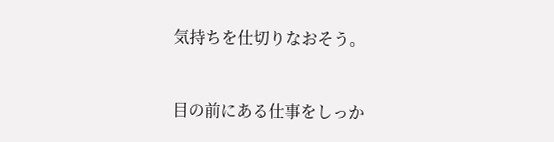気持ちを仕切りなおそう。


目の前にある仕事をしっか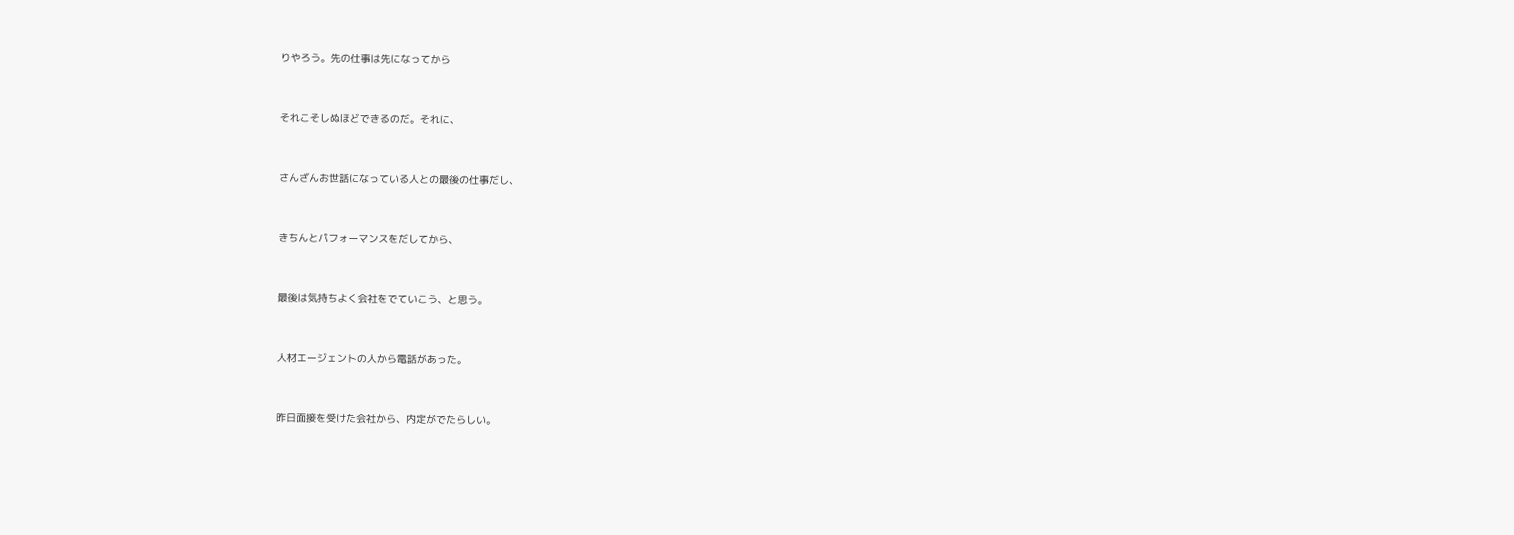りやろう。先の仕事は先になってから


それこそしぬほどできるのだ。それに、


さんざんお世話になっている人との最後の仕事だし、


きちんとパフォーマンスをだしてから、


最後は気持ちよく会社をでていこう、と思う。


人材エージェントの人から電話があった。


昨日面接を受けた会社から、内定がでたらしい。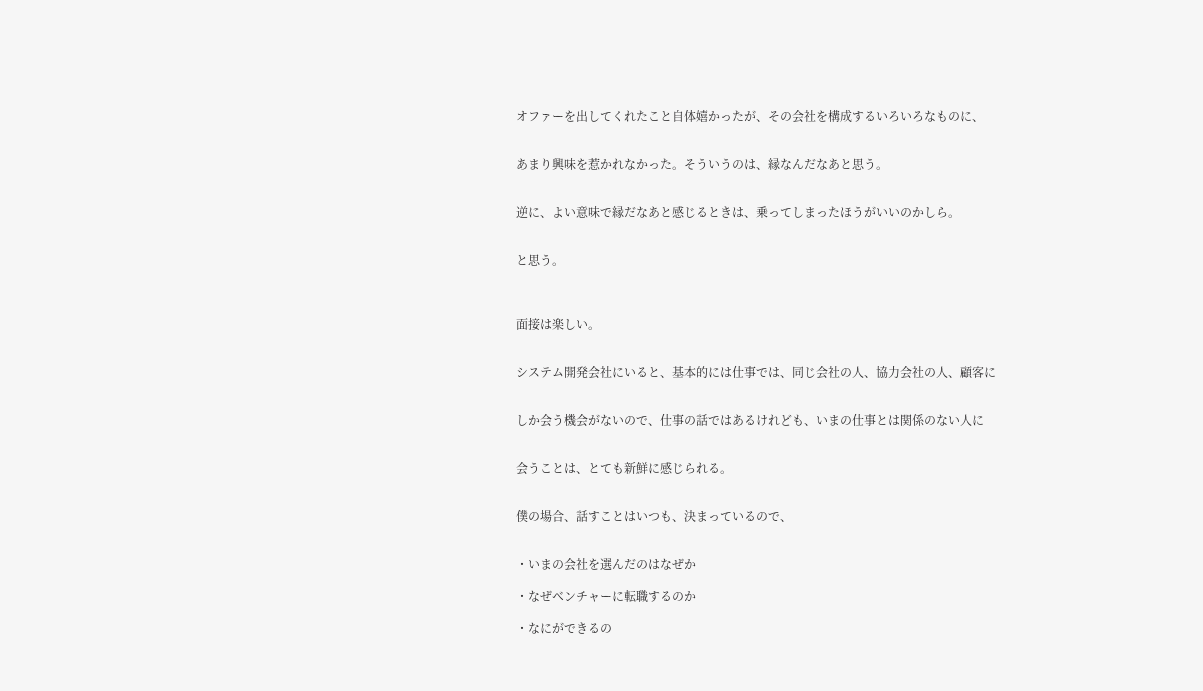オファーを出してくれたこと自体嬉かったが、その会社を構成するいろいろなものに、


あまり興味を惹かれなかった。そういうのは、縁なんだなあと思う。


逆に、よい意味で縁だなあと感じるときは、乗ってしまったほうがいいのかしら。


と思う。



面接は楽しい。


システム開発会社にいると、基本的には仕事では、同じ会社の人、協力会社の人、顧客に


しか会う機会がないので、仕事の話ではあるけれども、いまの仕事とは関係のない人に


会うことは、とても新鮮に感じられる。


僕の場合、話すことはいつも、決まっているので、


・いまの会社を選んだのはなぜか

・なぜベンチャーに転職するのか

・なにができるの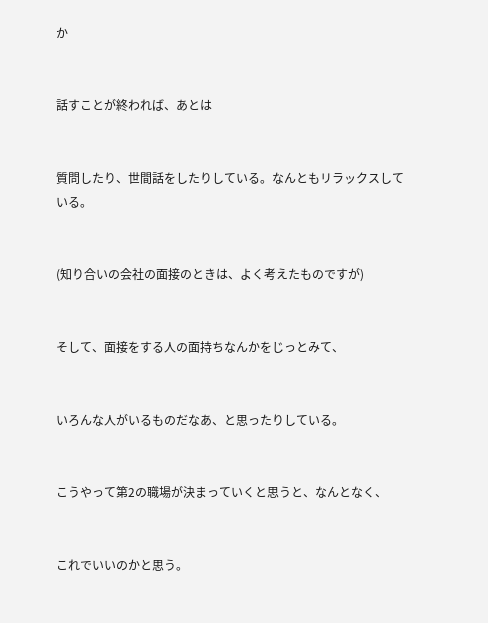か


話すことが終われば、あとは


質問したり、世間話をしたりしている。なんともリラックスしている。


(知り合いの会社の面接のときは、よく考えたものですが)


そして、面接をする人の面持ちなんかをじっとみて、


いろんな人がいるものだなあ、と思ったりしている。


こうやって第2の職場が決まっていくと思うと、なんとなく、


これでいいのかと思う。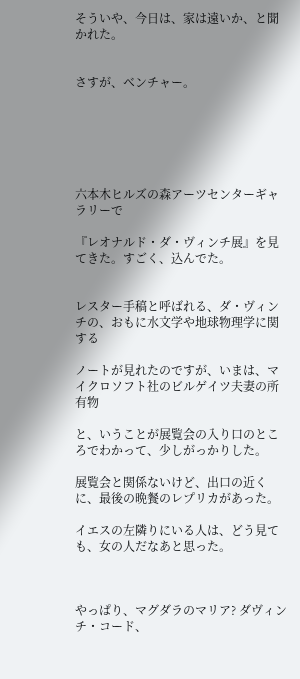そういや、今日は、家は遠いか、と聞かれた。


さすが、ベンチャー。






六本木ヒルズの森アーツセンターギャラリーで

『レオナルド・ダ・ヴィンチ展』を見てきた。すごく、込んでた。


レスター手稿と呼ばれる、ダ・ヴィンチの、おもに水文学や地球物理学に関する

ノートが見れたのですが、いまは、マイクロソフト社のビルゲイツ夫妻の所有物

と、いうことが展覧会の入り口のところでわかって、少しがっかりした。

展覧会と関係ないけど、出口の近くに、最後の晩餐のレプリカがあった。

イエスの左隣りにいる人は、どう見ても、女の人だなあと思った。



やっぱり、マグダラのマリア? ダヴィンチ・コード、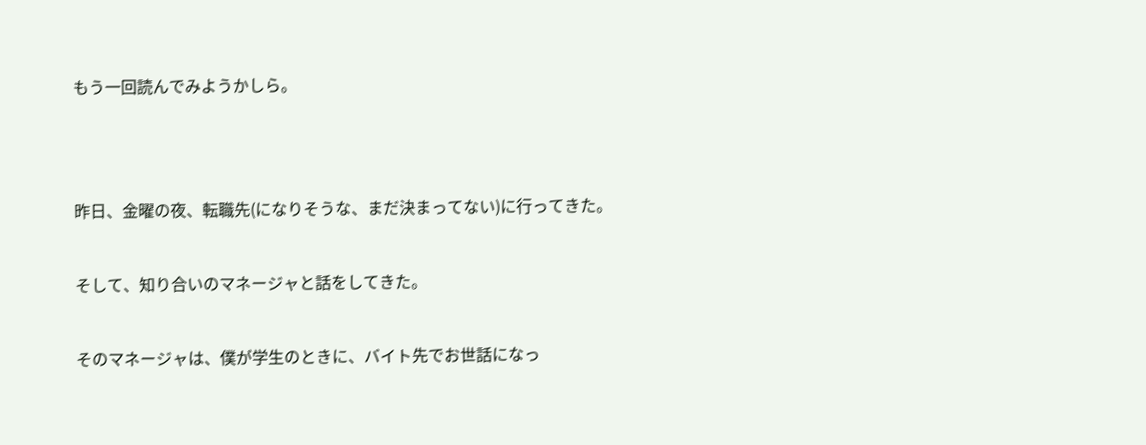もう一回読んでみようかしら。




昨日、金曜の夜、転職先(になりそうな、まだ決まってない)に行ってきた。


そして、知り合いのマネージャと話をしてきた。


そのマネージャは、僕が学生のときに、バイト先でお世話になっ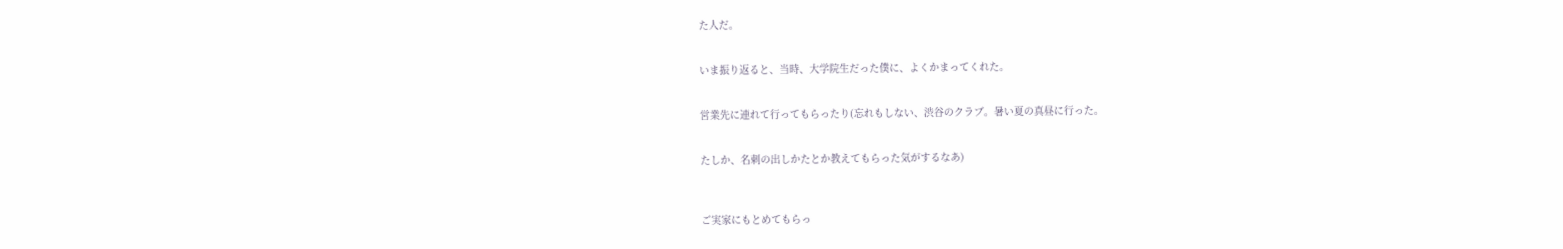た人だ。


いま振り返ると、当時、大学院生だった僕に、よくかまってくれた。


営業先に連れて行ってもらったり(忘れもしない、渋谷のクラブ。暑い夏の真昼に行った。


たしか、名刺の出しかたとか教えてもらった気がするなあ)



ご実家にもとめてもらっ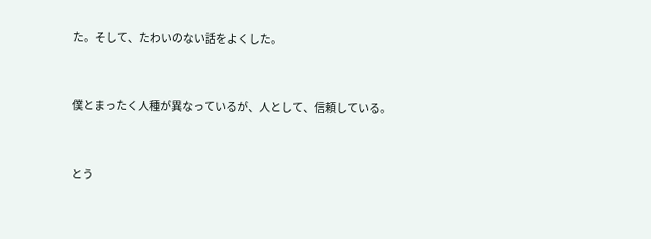た。そして、たわいのない話をよくした。



僕とまったく人種が異なっているが、人として、信頼している。



とう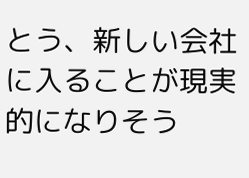とう、新しい会社に入ることが現実的になりそう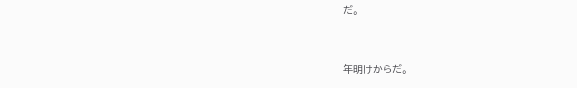だ。


年明けからだ。